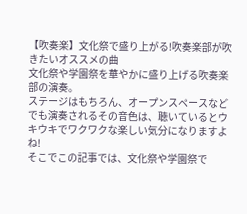【吹奏楽】文化祭で盛り上がる!吹奏楽部が吹きたいオススメの曲
文化祭や学園祭を華やかに盛り上げる吹奏楽部の演奏。
ステージはもちろん、オープンスペースなどでも演奏されるその音色は、聴いているとウキウキでワクワクな楽しい気分になりますよね!
そこでこの記事では、文化祭や学園祭で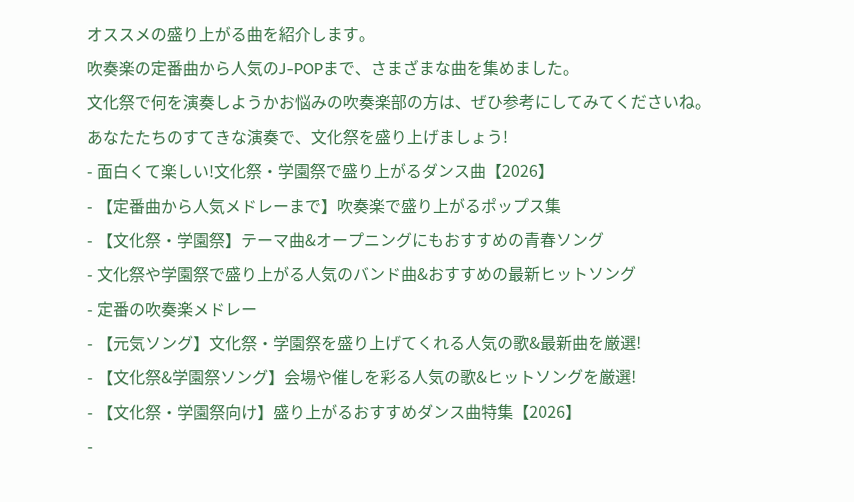オススメの盛り上がる曲を紹介します。
吹奏楽の定番曲から人気のJ-POPまで、さまざまな曲を集めました。
文化祭で何を演奏しようかお悩みの吹奏楽部の方は、ぜひ参考にしてみてくださいね。
あなたたちのすてきな演奏で、文化祭を盛り上げましょう!
- 面白くて楽しい!文化祭・学園祭で盛り上がるダンス曲【2026】
- 【定番曲から人気メドレーまで】吹奏楽で盛り上がるポップス集
- 【文化祭・学園祭】テーマ曲&オープニングにもおすすめの青春ソング
- 文化祭や学園祭で盛り上がる人気のバンド曲&おすすめの最新ヒットソング
- 定番の吹奏楽メドレー
- 【元気ソング】文化祭・学園祭を盛り上げてくれる人気の歌&最新曲を厳選!
- 【文化祭&学園祭ソング】会場や催しを彩る人気の歌&ヒットソングを厳選!
- 【文化祭・学園祭向け】盛り上がるおすすめダンス曲特集【2026】
-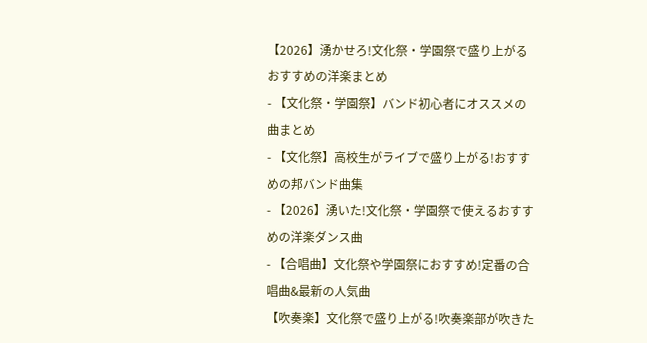【2026】湧かせろ!文化祭・学園祭で盛り上がるおすすめの洋楽まとめ
- 【文化祭・学園祭】バンド初心者にオススメの曲まとめ
- 【文化祭】高校生がライブで盛り上がる!おすすめの邦バンド曲集
- 【2026】湧いた!文化祭・学園祭で使えるおすすめの洋楽ダンス曲
- 【合唱曲】文化祭や学園祭におすすめ!定番の合唱曲&最新の人気曲
【吹奏楽】文化祭で盛り上がる!吹奏楽部が吹きた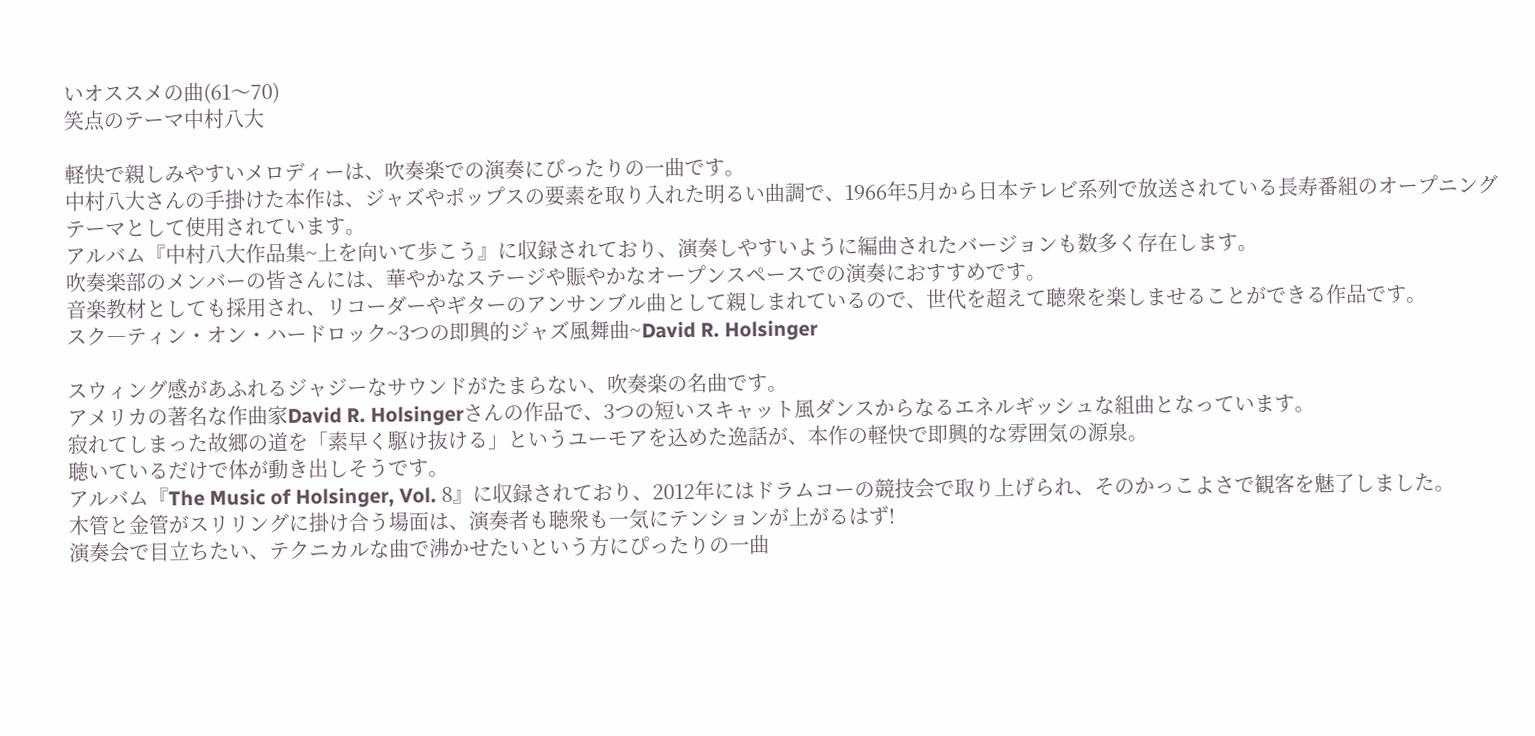いオススメの曲(61〜70)
笑点のテーマ中村八大

軽快で親しみやすいメロディーは、吹奏楽での演奏にぴったりの一曲です。
中村八大さんの手掛けた本作は、ジャズやポップスの要素を取り入れた明るい曲調で、1966年5月から日本テレビ系列で放送されている長寿番組のオープニングテーマとして使用されています。
アルバム『中村八大作品集~上を向いて歩こう』に収録されており、演奏しやすいように編曲されたバージョンも数多く存在します。
吹奏楽部のメンバーの皆さんには、華やかなステージや賑やかなオープンスペースでの演奏におすすめです。
音楽教材としても採用され、リコーダーやギターのアンサンブル曲として親しまれているので、世代を超えて聴衆を楽しませることができる作品です。
スク―ティン・オン・ハードロック~3つの即興的ジャズ風舞曲~David R. Holsinger

スウィング感があふれるジャジーなサウンドがたまらない、吹奏楽の名曲です。
アメリカの著名な作曲家David R. Holsingerさんの作品で、3つの短いスキャット風ダンスからなるエネルギッシュな組曲となっています。
寂れてしまった故郷の道を「素早く駆け抜ける」というユーモアを込めた逸話が、本作の軽快で即興的な雰囲気の源泉。
聴いているだけで体が動き出しそうです。
アルバム『The Music of Holsinger, Vol. 8』に収録されており、2012年にはドラムコーの競技会で取り上げられ、そのかっこよさで観客を魅了しました。
木管と金管がスリリングに掛け合う場面は、演奏者も聴衆も一気にテンションが上がるはず!
演奏会で目立ちたい、テクニカルな曲で沸かせたいという方にぴったりの一曲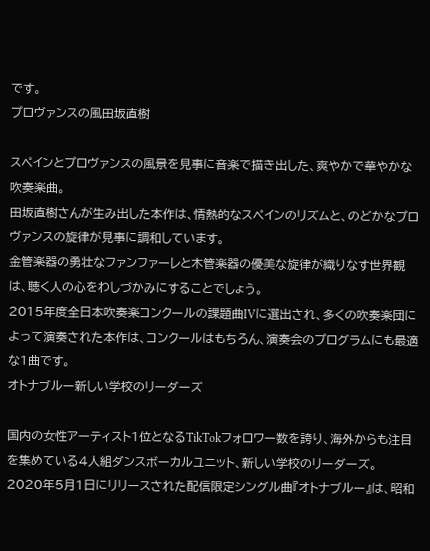です。
プロヴァンスの風田坂直樹

スペインとプロヴァンスの風景を見事に音楽で描き出した、爽やかで華やかな吹奏楽曲。
田坂直樹さんが生み出した本作は、情熱的なスペインのリズムと、のどかなプロヴァンスの旋律が見事に調和しています。
金管楽器の勇壮なファンファーレと木管楽器の優美な旋律が織りなす世界観は、聴く人の心をわしづかみにすることでしょう。
2015年度全日本吹奏楽コンクールの課題曲IVに選出され、多くの吹奏楽団によって演奏された本作は、コンクールはもちろん、演奏会のプログラムにも最適な1曲です。
オトナブルー新しい学校のリーダーズ

国内の女性アーティスト1位となるTikTokフォロワー数を誇り、海外からも注目を集めている4人組ダンスボーカルユニット、新しい学校のリーダーズ。
2020年5月1日にリリースされた配信限定シングル曲『オトナブルー』は、昭和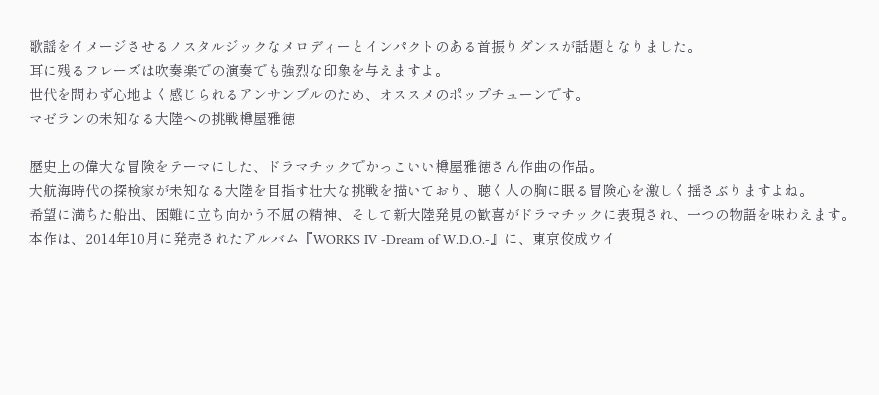歌謡をイメージさせるノスタルジックなメロディーとインパクトのある首振りダンスが話題となりました。
耳に残るフレーズは吹奏楽での演奏でも強烈な印象を与えますよ。
世代を問わず心地よく感じられるアンサンブルのため、オススメのポップチューンです。
マゼランの未知なる大陸への挑戦樽屋雅徳

歴史上の偉大な冒険をテーマにした、ドラマチックでかっこいい樽屋雅徳さん作曲の作品。
大航海時代の探検家が未知なる大陸を目指す壮大な挑戦を描いており、聴く人の胸に眠る冒険心を激しく揺さぶりますよね。
希望に満ちた船出、困難に立ち向かう不屈の精神、そして新大陸発見の歓喜がドラマチックに表現され、一つの物語を味わえます。
本作は、2014年10月に発売されたアルバム『WORKS IV -Dream of W.D.O.-』に、東京佼成ウイ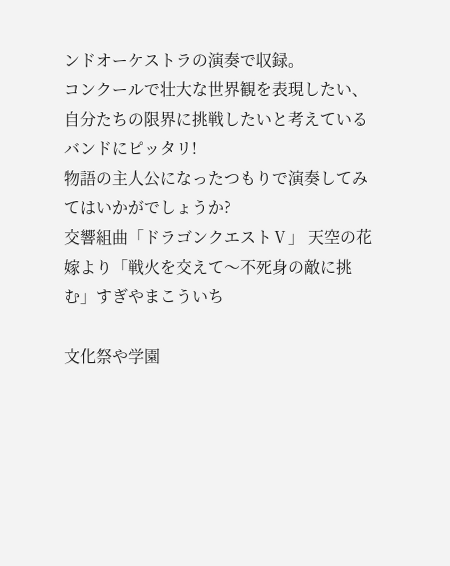ンドオーケストラの演奏で収録。
コンクールで壮大な世界観を表現したい、自分たちの限界に挑戦したいと考えているバンドにピッタリ!
物語の主人公になったつもりで演奏してみてはいかがでしょうか?
交響組曲「ドラゴンクエストⅤ」 天空の花嫁より「戦火を交えて〜不死身の敵に挑む」すぎやまこういち

文化祭や学園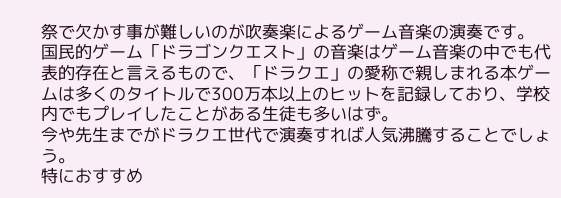祭で欠かす事が難しいのが吹奏楽によるゲーム音楽の演奏です。
国民的ゲーム「ドラゴンクエスト」の音楽はゲーム音楽の中でも代表的存在と言えるもので、「ドラクエ」の愛称で親しまれる本ゲームは多くのタイトルで300万本以上のヒットを記録しており、学校内でもプレイしたことがある生徒も多いはず。
今や先生までがドラクエ世代で演奏すれば人気沸騰することでしょう。
特におすすめ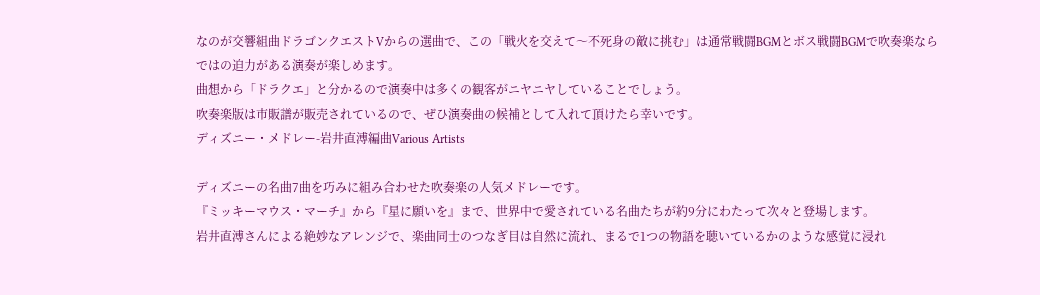なのが交響組曲ドラゴンクエストVからの選曲で、この「戦火を交えて〜不死身の敵に挑む」は通常戦闘BGMとボス戦闘BGMで吹奏楽ならではの迫力がある演奏が楽しめます。
曲想から「ドラクエ」と分かるので演奏中は多くの観客がニヤニヤしていることでしょう。
吹奏楽版は市販譜が販売されているので、ぜひ演奏曲の候補として入れて頂けたら幸いです。
ディズニー・メドレー-岩井直溥編曲Various Artists

ディズニーの名曲7曲を巧みに組み合わせた吹奏楽の人気メドレーです。
『ミッキーマウス・マーチ』から『星に願いを』まで、世界中で愛されている名曲たちが約9分にわたって次々と登場します。
岩井直溥さんによる絶妙なアレンジで、楽曲同士のつなぎ目は自然に流れ、まるで1つの物語を聴いているかのような感覚に浸れ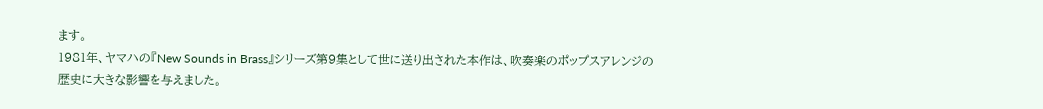ます。
1981年、ヤマハの『New Sounds in Brass』シリーズ第9集として世に送り出された本作は、吹奏楽のポップスアレンジの歴史に大きな影響を与えました。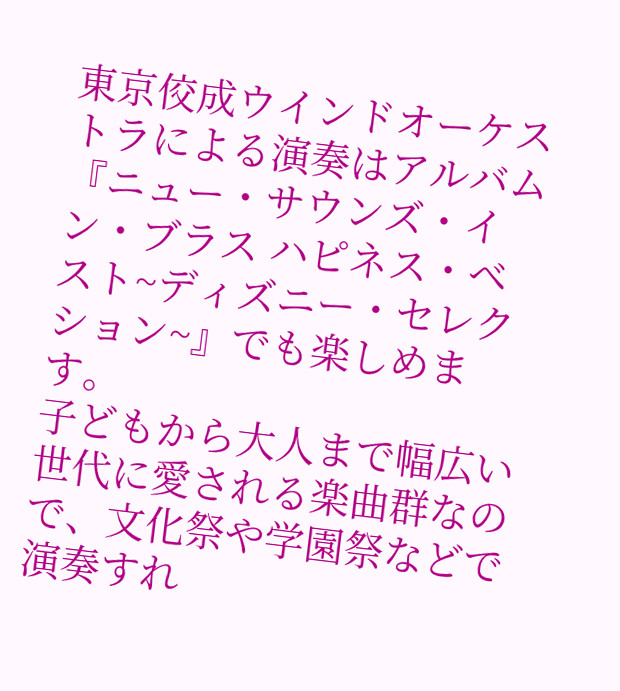東京佼成ウインドオーケストラによる演奏はアルバム『ニュー・サウンズ・イン・ブラス ハピネス・ベスト~ディズニー・セレクション~』でも楽しめます。
子どもから大人まで幅広い世代に愛される楽曲群なので、文化祭や学園祭などで演奏すれ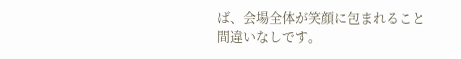ば、会場全体が笑顔に包まれること間違いなしです。